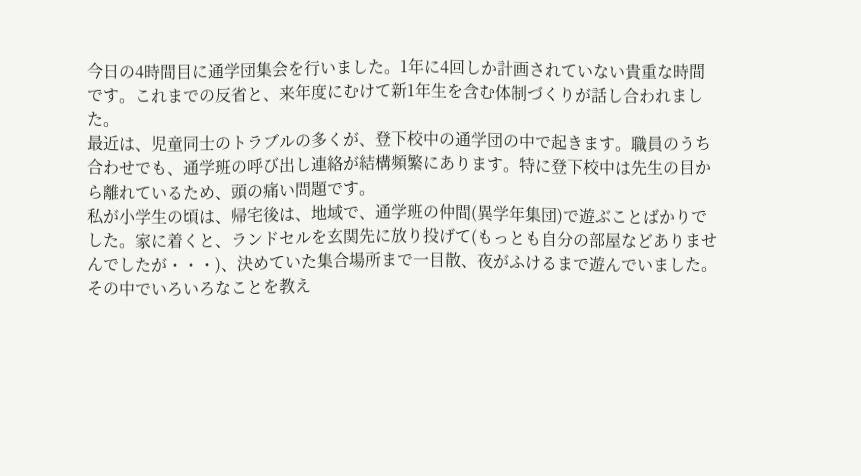今日の4時間目に通学団集会を行いました。1年に4回しか計画されていない貴重な時間です。これまでの反省と、来年度にむけて新1年生を含む体制づくりが話し合われました。
最近は、児童同士のトラブルの多くが、登下校中の通学団の中で起きます。職員のうち合わせでも、通学班の呼び出し連絡が結構頻繁にあります。特に登下校中は先生の目から離れているため、頭の痛い問題です。
私が小学生の頃は、帰宅後は、地域で、通学班の仲間(異学年集団)で遊ぶことばかりでした。家に着くと、ランドセルを玄関先に放り投げて(もっとも自分の部屋などありませんでしたが・・・)、決めていた集合場所まで一目散、夜がふけるまで遊んでいました。その中でいろいろなことを教え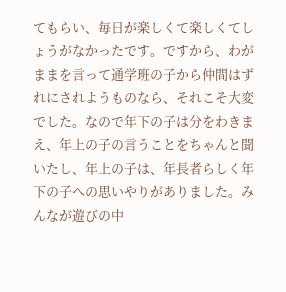てもらい、毎日が楽しくて楽しくてしょうがなかったです。ですから、わがままを言って通学班の子から仲間はずれにされようものなら、それこそ大変でした。なので年下の子は分をわきまえ、年上の子の言うことをちゃんと聞いたし、年上の子は、年長者らしく年下の子への思いやりがありました。みんなが遊びの中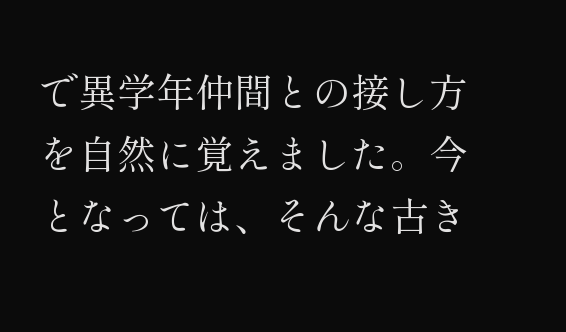で異学年仲間との接し方を自然に覚えました。今となっては、そんな古き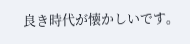良き時代が懐かしいです。